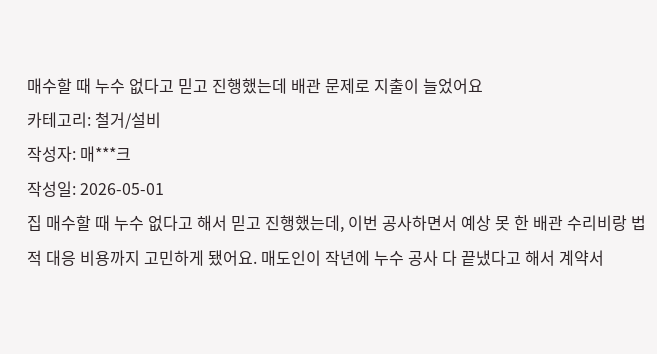매수할 때 누수 없다고 믿고 진행했는데 배관 문제로 지출이 늘었어요
카테고리: 철거/설비
작성자: 매***크
작성일: 2026-05-01
집 매수할 때 누수 없다고 해서 믿고 진행했는데, 이번 공사하면서 예상 못 한 배관 수리비랑 법적 대응 비용까지 고민하게 됐어요. 매도인이 작년에 누수 공사 다 끝냈다고 해서 계약서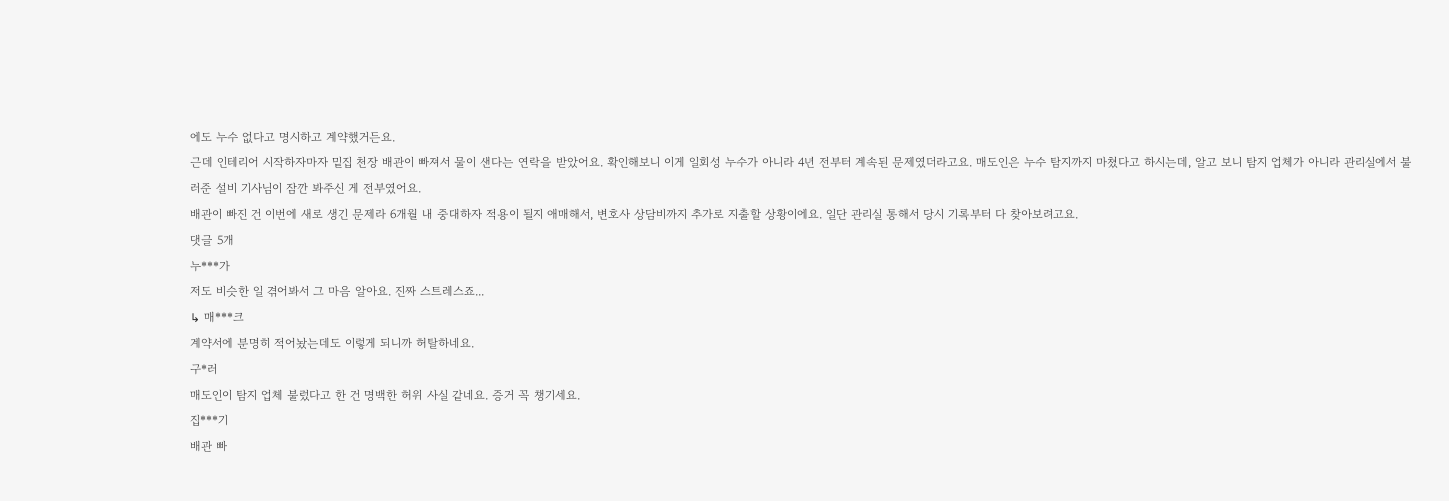에도 누수 없다고 명시하고 계약했거든요.
근데 인테리어 시작하자마자 밑집 천장 배관이 빠져서 물이 샌다는 연락을 받았어요. 확인해보니 이게 일회성 누수가 아니라 4년 전부터 계속된 문제였더라고요. 매도인은 누수 탐지까지 마쳤다고 하시는데, 알고 보니 탐지 업체가 아니라 관리실에서 불러준 설비 기사님이 잠깐 봐주신 게 전부였어요.
배관이 빠진 건 이번에 새로 생긴 문제라 6개월 내 중대하자 적용이 될지 애매해서, 변호사 상담비까지 추가로 지출할 상황이에요. 일단 관리실 통해서 당시 기록부터 다 찾아보려고요.
댓글 5개
누***가
저도 비슷한 일 겪어봐서 그 마음 알아요. 진짜 스트레스죠...
↳ 매***크
계약서에 분명히 적어놨는데도 이렇게 되니까 허탈하네요.
구*러
매도인이 탐지 업체 불렀다고 한 건 명백한 허위 사실 같네요. 증거 꼭 챙기세요.
집***기
배관 빠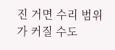진 거면 수리 범위가 커질 수도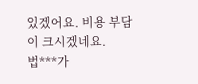있겠어요. 비용 부담이 크시겠네요.
법***가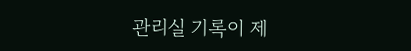관리실 기록이 제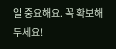일 중요해요. 꼭 확보해두세요!